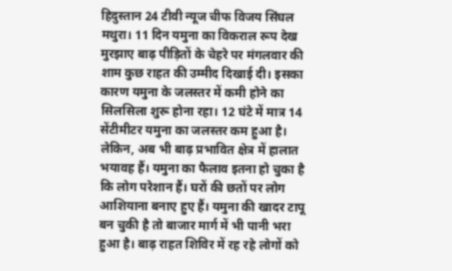हिदुस्तान 24 टीवी न्यूज चीफ विजय सिंघल
मथुरा। 11 दिन यमुना का विकराल रूप देख मुरझाए बाढ़ पीड़ितों के चेहरे पर मंगलवार की शाम कुछ राहत की उम्मीद दिखाई दी। इसका कारण यमुना के जलस्तर में कमी होने का सिलसिला शुरू होना रहा। 12 घंटे में मात्र 14 सेंटीमीटर यमुना का जलस्तर कम हुआ है। लेकिन, अब भी बाढ़ प्रभावित क्षेत्र में हालात भयावह हैं। यमुना का फैलाव इतना हो चुका है कि लोग परेशान हैं। घरों की छतों पर लोग आशियाना बनाए हुए हैं। यमुना की खादर टापू बन चुकी है तो बाजार मार्ग में भी पानी भरा हुआ है। बाढ़ राहत शिविर में रह रहे लोगों को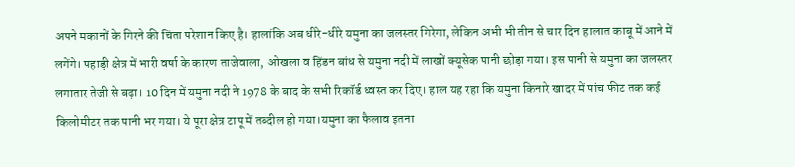अपने मकानों के गिरने की चिंता परेशान किए है। हालांकि अब धीरे-धीरे यमुना का जलस्तर गिरेगा, लेकिन अभी भी तीन से चार दिन हालात काबू में आने में लगेंगे। पहाड़ी क्षेत्र में भारी वर्षा के कारण ताजेवाला, ओखला व हिंडन बांध से यमुना नदी में लाखों क्यूसेक पानी छोड़ा गया। इस पानी से यमुना का जलस्तर लगातार तेजी से बढ़ा। 10 दिन में यमुना नदी ने 1978 के बाद के सभी रिकॉर्ड ध्वस्त कर दिए। हाल यह रहा कि यमुना किनारे खादर में पांच फीट तक कई किलोमीटर तक पानी भर गया। ये पूरा क्षेत्र टापू में तब्दील हो गया।यमुना का फैलाव इतना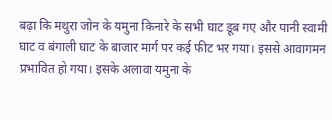बढ़ा कि मथुरा जोन के यमुना किनारे के सभी घाट डूब गए और पानी स्वामी घाट व बंगाली घाट के बाजार मार्ग पर कई फीट भर गया। इससे आवागमन प्रभावित हो गया। इसके अलावा यमुना के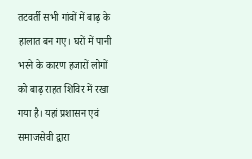तटवर्ती सभी गांवों में बाढ़ के हालात बन गए। घरों में पानी भरने के कारण हजारों लोगों को बाढ़ राहत शिविर में रखा गया है। यहां प्रशासन एवं समाजसेवी द्वारा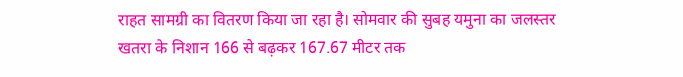राहत सामग्री का वितरण किया जा रहा है। सोमवार की सुबह यमुना का जलस्तर खतरा के निशान 166 से बढ़कर 167.67 मीटर तक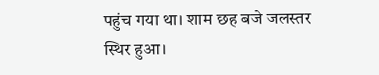पहुंच गया था। शाम छह बजे जलस्तर स्थिर हुआ।